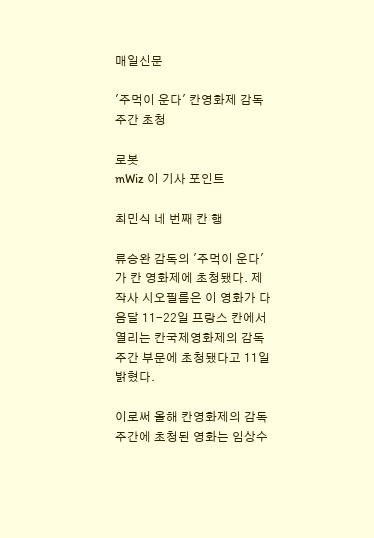매일신문

'주먹이 운다' 칸영화제 감독주간 초청

로봇
mWiz 이 기사 포인트

최민식 네 번째 칸 행

류승완 감독의 '주먹이 운다'가 칸 영화제에 초청됐다. 제작사 시오필름은 이 영화가 다음달 11-22일 프랑스 칸에서 열리는 칸국제영화제의 감독주간 부문에 초청됐다고 11일 밝혔다.

이로써 올해 칸영화제의 감독 주간에 초청된 영화는 임상수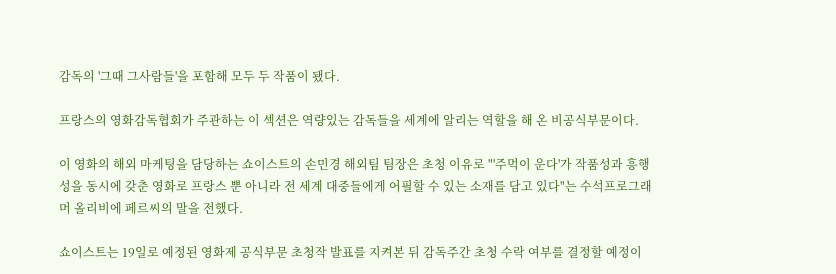감독의 '그때 그사람들'을 포함해 모두 두 작품이 됐다.

프랑스의 영화감독협회가 주관하는 이 섹션은 역량있는 감독들을 세계에 알리는 역할을 해 온 비공식부문이다.

이 영화의 해외 마케팅을 담당하는 쇼이스트의 손민경 해외팀 팀장은 초청 이유로 "'주먹이 운다'가 작품성과 흥행성을 동시에 갖춘 영화로 프랑스 뿐 아니라 전 세계 대중들에게 어필할 수 있는 소재를 담고 있다"는 수석프로그래머 올리비에 페르씨의 말을 전했다.

쇼이스트는 19일로 예정된 영화제 공식부문 초청작 발표를 지켜본 뒤 감독주간 초청 수락 여부를 결정할 예정이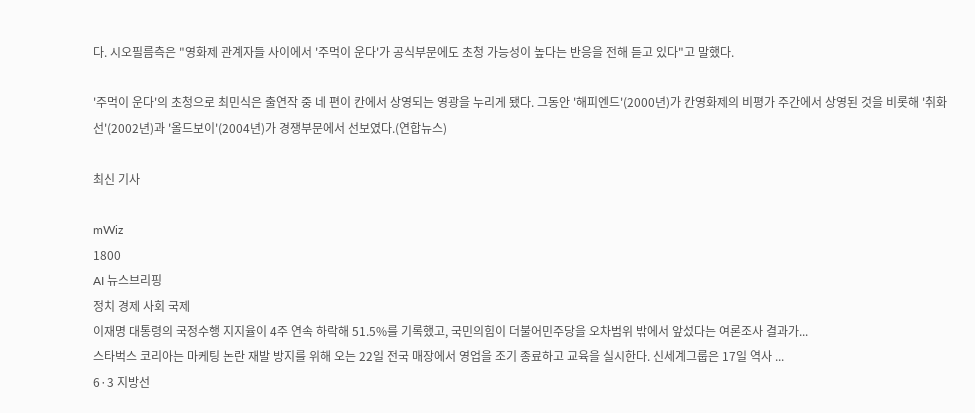다. 시오필름측은 "영화제 관계자들 사이에서 '주먹이 운다'가 공식부문에도 초청 가능성이 높다는 반응을 전해 듣고 있다"고 말했다.

'주먹이 운다'의 초청으로 최민식은 출연작 중 네 편이 칸에서 상영되는 영광을 누리게 됐다. 그동안 '해피엔드'(2000년)가 칸영화제의 비평가 주간에서 상영된 것을 비롯해 '취화선'(2002년)과 '올드보이'(2004년)가 경쟁부문에서 선보였다.(연합뉴스)

최신 기사

mWiz
1800
AI 뉴스브리핑
정치 경제 사회 국제
이재명 대통령의 국정수행 지지율이 4주 연속 하락해 51.5%를 기록했고, 국민의힘이 더불어민주당을 오차범위 밖에서 앞섰다는 여론조사 결과가...
스타벅스 코리아는 마케팅 논란 재발 방지를 위해 오는 22일 전국 매장에서 영업을 조기 종료하고 교육을 실시한다. 신세계그룹은 17일 역사 ...
6·3 지방선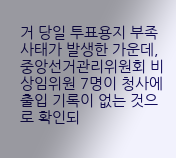거 당일 투표용지 부족 사태가 발생한 가운데, 중앙선거관리위원회 비상임위원 7명이 청사에 출입 기록이 없는 것으로 확인되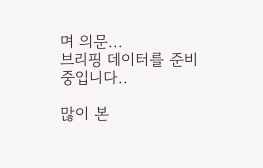며 의문...
브리핑 데이터를 준비중입니다..

많이 본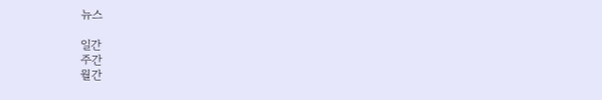뉴스

일간
주간
월간